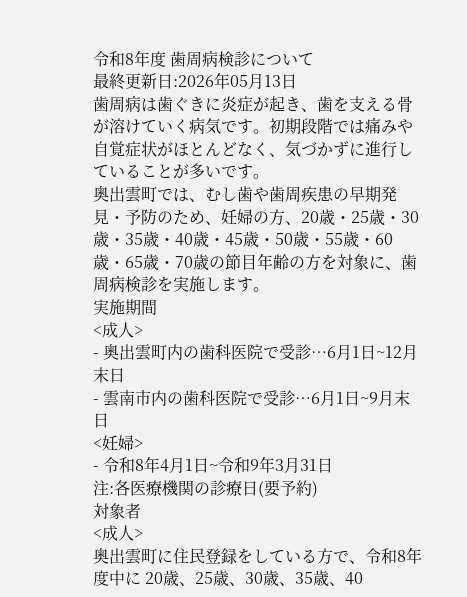令和8年度 歯周病検診について
最終更新日:2026年05月13日
歯周病は歯ぐきに炎症が起き、歯を支える骨が溶けていく病気です。初期段階では痛みや自覚症状がほとんどなく、気づかずに進行していることが多いです。
奥出雲町では、むし歯や歯周疾患の早期発見・予防のため、妊婦の方、20歳・25歳・30歳・35歳・40歳・45歳・50歳・55歳・60歳・65歳・70歳の節目年齢の方を対象に、歯周病検診を実施します。
実施期間
<成人>
- 奥出雲町内の歯科医院で受診…6月1日~12月末日
- 雲南市内の歯科医院で受診…6月1日~9月末日
<妊婦>
- 令和8年4月1日~令和9年3月31日
注:各医療機関の診療日(要予約)
対象者
<成人>
奥出雲町に住民登録をしている方で、令和8年度中に 20歳、25歳、30歳、35歳、40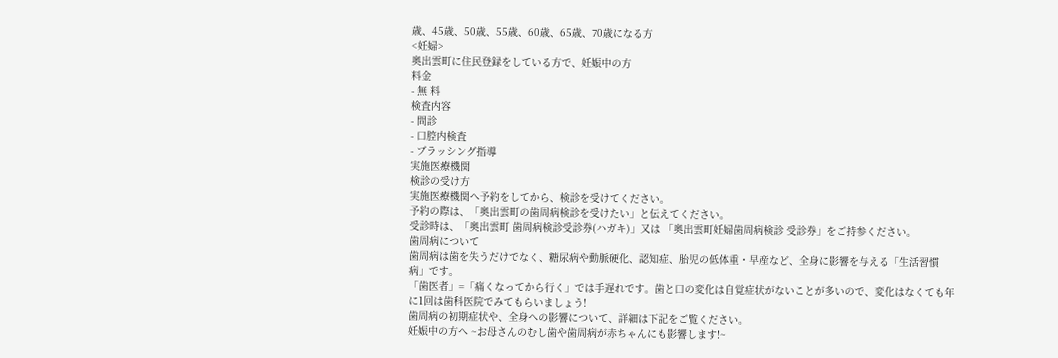歳、45歳、50歳、55歳、60歳、65歳、70歳になる方
<妊婦>
奥出雲町に住民登録をしている方で、妊娠中の方
料金
- 無 料
検査内容
- 問診
- 口腔内検査
- ブラッシング指導
実施医療機関
検診の受け方
実施医療機関へ予約をしてから、検診を受けてください。
予約の際は、「奥出雲町の歯周病検診を受けたい」と伝えてください。
受診時は、「奥出雲町 歯周病検診受診券(ハガキ)」又は 「奥出雲町妊婦歯周病検診 受診券」をご持参ください。
歯周病について
歯周病は歯を失うだけでなく、糖尿病や動脈硬化、認知症、胎児の低体重・早産など、全身に影響を与える「生活習慣病」です。
「歯医者」=「痛くなってから行く」では手遅れです。歯と口の変化は自覚症状がないことが多いので、変化はなくても年に1回は歯科医院でみてもらいましょう!
歯周病の初期症状や、全身への影響について、詳細は下記をご覧ください。
妊娠中の方へ ~お母さんのむし歯や歯周病が赤ちゃんにも影響します!~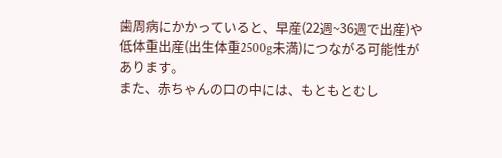歯周病にかかっていると、早産(22週~36週で出産)や低体重出産(出生体重2500g未満)につながる可能性があります。
また、赤ちゃんの口の中には、もともとむし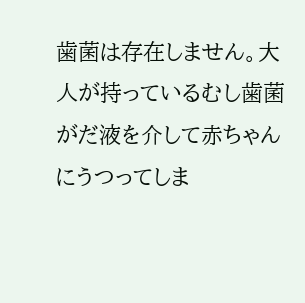歯菌は存在しません。大人が持っているむし歯菌がだ液を介して赤ちゃんにうつってしま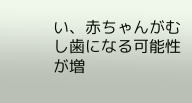い、赤ちゃんがむし歯になる可能性が増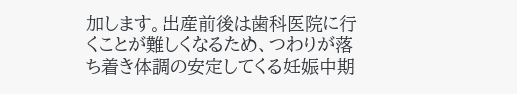加します。出産前後は歯科医院に行くことが難しくなるため、つわりが落ち着き体調の安定してくる妊娠中期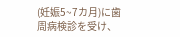(妊娠5~7カ月)に歯周病検診を受け、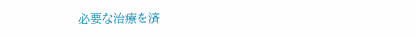必要な治療を済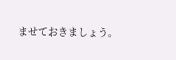ませておきましょう。